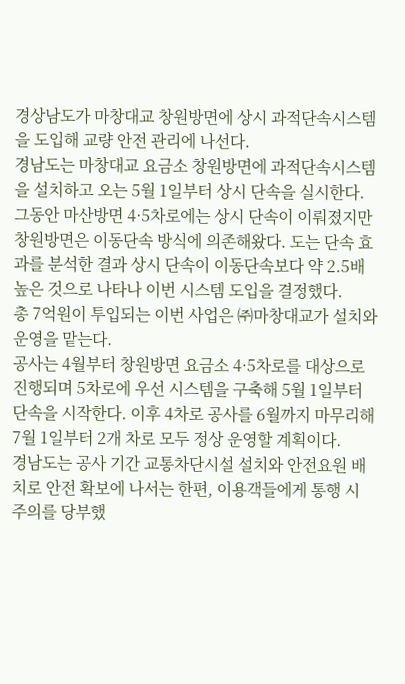경상남도가 마창대교 창원방면에 상시 과적단속시스템을 도입해 교량 안전 관리에 나선다.
경남도는 마창대교 요금소 창원방면에 과적단속시스템을 설치하고 오는 5월 1일부터 상시 단속을 실시한다.
그동안 마산방면 4·5차로에는 상시 단속이 이뤄졌지만 창원방면은 이동단속 방식에 의존해왔다. 도는 단속 효과를 분석한 결과 상시 단속이 이동단속보다 약 2.5배 높은 것으로 나타나 이번 시스템 도입을 결정했다.
총 7억원이 투입되는 이번 사업은 ㈜마창대교가 설치와 운영을 맡는다.
공사는 4월부터 창원방면 요금소 4·5차로를 대상으로 진행되며 5차로에 우선 시스템을 구축해 5월 1일부터 단속을 시작한다. 이후 4차로 공사를 6월까지 마무리해 7월 1일부터 2개 차로 모두 정상 운영할 계획이다.
경남도는 공사 기간 교통차단시설 설치와 안전요원 배치로 안전 확보에 나서는 한편, 이용객들에게 통행 시 주의를 당부했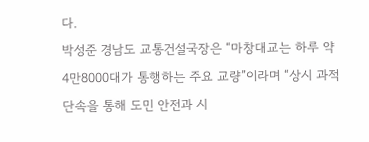다.
박성준 경남도 교통건설국장은 “마창대교는 하루 약 4만8000대가 통행하는 주요 교량”이라며 “상시 과적단속을 통해 도민 안전과 시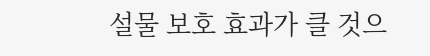설물 보호 효과가 클 것으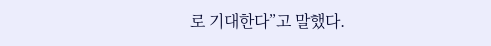로 기대한다”고 말했다.